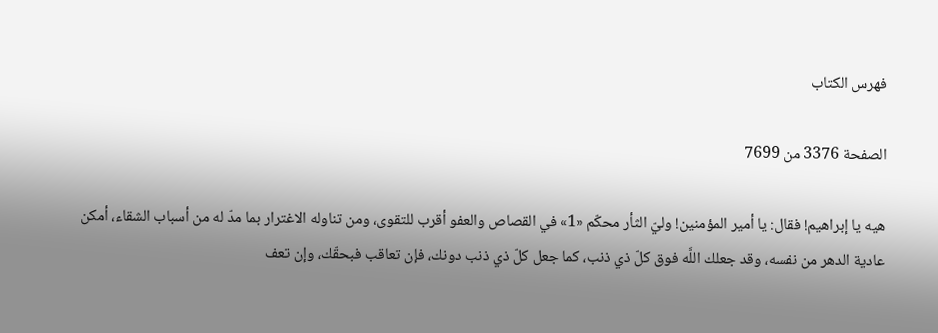فهرس الكتاب

الصفحة 3376 من 7699

هيه يا إبراهيم! فقال: يا أمير المؤمنين! وليّ الثأر محكّم «1» في القصاص والعفو أقرب للتقوى، ومن تناوله الاغترار بما مدّ له من أسباب الشقاء، أمكن عادية الدهر من نفسه، وقد جعلك اللَّه فوق كلّ ذي ذنب، كما جعل كلّ ذي ذنب دونك، فإن تعاقب فبحقّك، وإن تعف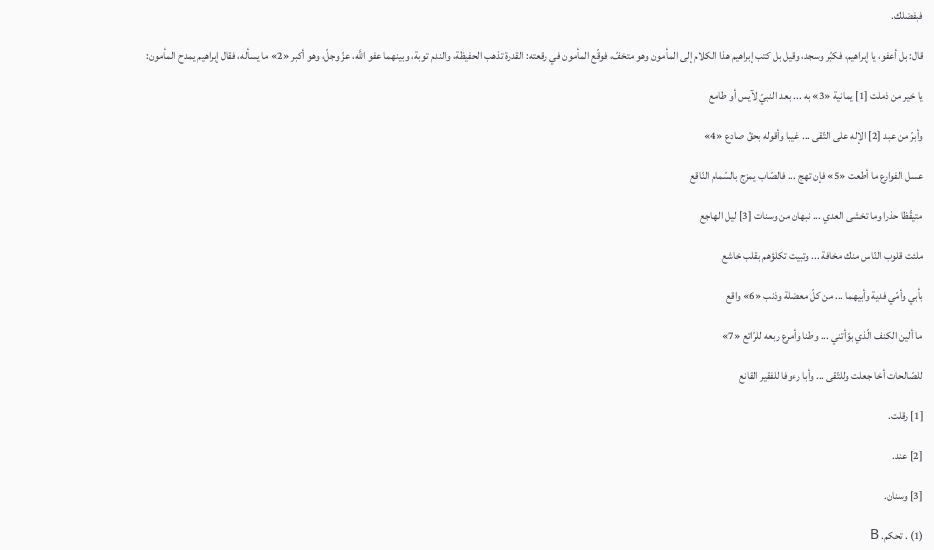فبفضلك.

قال: بل أعفو، يا إبراهيم، فكبّر وسجد، وقيل بل كتب إبراهيم هذا الكلام إلى المأمون وهو متخفّ، فوقّع المأمون في رقعته: القدرة تذهب الحفيظة، والندم توبة، وبينهما عفو اللَّه، عزّ وجلّ، وهو أكبر «2» ما يسأله، فقال إبراهيم يمدح المأمون:

يا خير من ذملت [1] يمانية «3» به ... بعد النبيّ لآيس أو طامع

وأبرّ من عبد [2] الإله على التّقى ... غيبا وأقوله بحقّ صادع «4»

عسل الفوارع ما أطعت «5» فإن تهج ... فالصّاب يمزج بالسّمام النّاقع

متيقّظا حذرا وما تخشى العدي ... نبهان من وسنات [3] ليل الهاجع

ملئت قلوب النّاس منك مخافة ... وتبيت تكلؤهم بقلب خاشع

بأبي وأمّي فدية وأبيهما ... من كلّ معضلة وذنب «6» واقع

ما ألين الكنف الّذي بوّأتني ... وطنا وأمرع ربعه للرّاتع «7»

للصّالحات أخا جعلت وللتّقى ... وأبا رءوفا للفقير القانع

[1] رقلت.

[2] عند.

[3] وسنان.

(1) . تحكم. B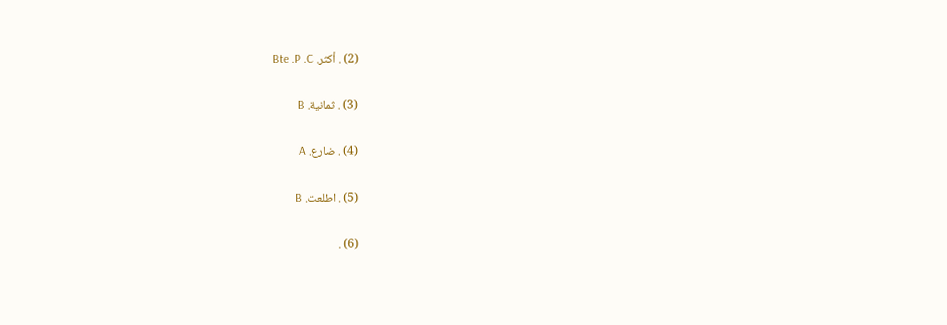(2) . أكثر. Bte .P .C

(3) . ثمانية. B

(4) . ضارع. A

(5) . اطلعت. B

(6) .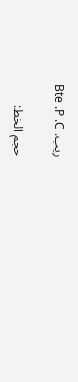ريب. Bte .P .C

حجم الخط: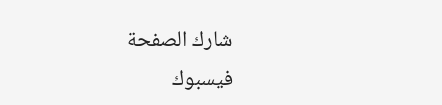شارك الصفحة
فيسبوك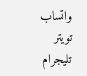واتساب تويتر تليجرام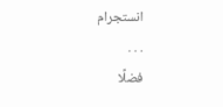انستجرام
. . .
فضلًا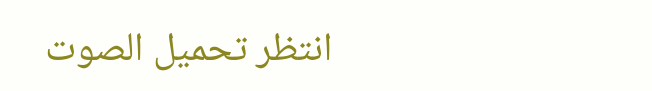انتظر تحميل الصوت